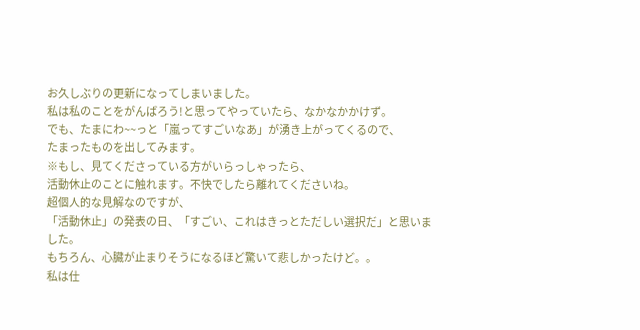お久しぶりの更新になってしまいました。
私は私のことをがんばろう!と思ってやっていたら、なかなかかけず。
でも、たまにわ~~っと「嵐ってすごいなあ」が湧き上がってくるので、
たまったものを出してみます。
※もし、見てくださっている方がいらっしゃったら、
活動休止のことに触れます。不快でしたら離れてくださいね。
超個人的な見解なのですが、
「活動休止」の発表の日、「すごい、これはきっとただしい選択だ」と思いました。
もちろん、心臓が止まりそうになるほど驚いて悲しかったけど。。
私は仕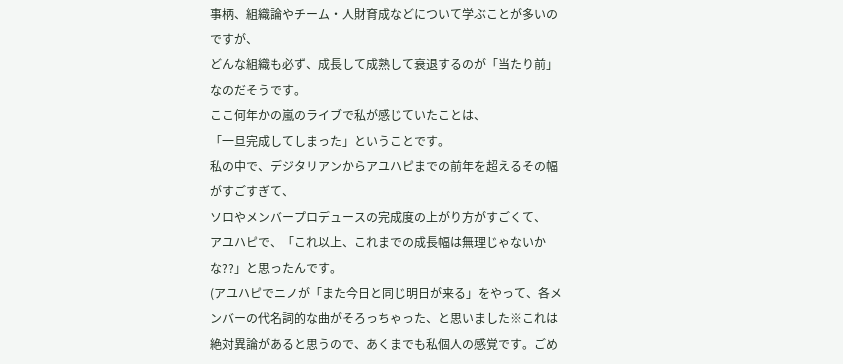事柄、組織論やチーム・人財育成などについて学ぶことが多いのですが、
どんな組織も必ず、成長して成熟して衰退するのが「当たり前」なのだそうです。
ここ何年かの嵐のライブで私が感じていたことは、
「一旦完成してしまった」ということです。
私の中で、デジタリアンからアユハピまでの前年を超えるその幅がすごすぎて、
ソロやメンバープロデュースの完成度の上がり方がすごくて、
アユハピで、「これ以上、これまでの成長幅は無理じゃないかな??」と思ったんです。
(アユハピでニノが「また今日と同じ明日が来る」をやって、各メンバーの代名詞的な曲がそろっちゃった、と思いました※これは絶対異論があると思うので、あくまでも私個人の感覚です。ごめ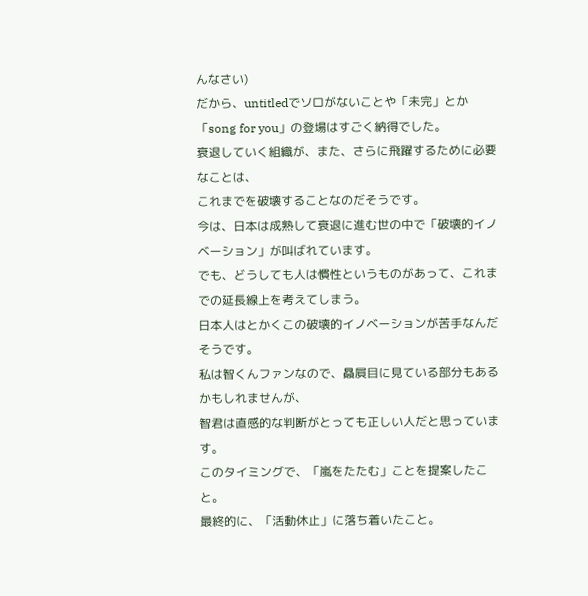んなさい)
だから、untitledでソロがないことや「未完」とか「song for you」の登場はすごく納得でした。
衰退していく組織が、また、さらに飛躍するために必要なことは、
これまでを破壊することなのだそうです。
今は、日本は成熟して衰退に進む世の中で「破壊的イノベーション」が叫ばれています。
でも、どうしても人は慣性というものがあって、これまでの延長線上を考えてしまう。
日本人はとかくこの破壊的イノベーションが苦手なんだそうです。
私は智くんファンなので、贔屓目に見ている部分もあるかもしれませんが、
智君は直感的な判断がとっても正しい人だと思っています。
このタイミングで、「嵐をたたむ」ことを提案したこと。
最終的に、「活動休止」に落ち着いたこと。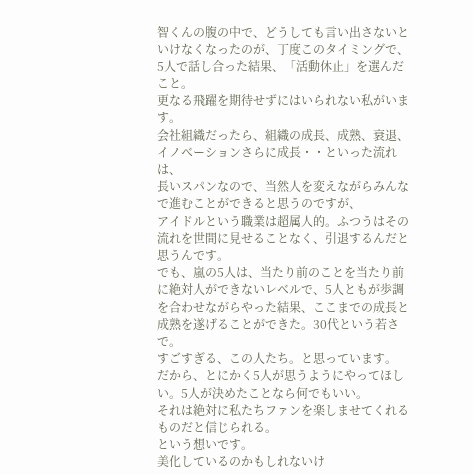智くんの腹の中で、どうしても言い出さないといけなくなったのが、丁度このタイミングで、
5人で話し合った結果、「活動休止」を選んだこと。
更なる飛躍を期待せずにはいられない私がいます。
会社組織だったら、組織の成長、成熟、衰退、イノベーションさらに成長・・といった流れは、
長いスパンなので、当然人を変えながらみんなで進むことができると思うのですが、
アイドルという職業は超属人的。ふつうはその流れを世間に見せることなく、引退するんだと思うんです。
でも、嵐の5人は、当たり前のことを当たり前に絶対人ができないレベルで、5人ともが歩調を合わせながらやった結果、ここまでの成長と成熟を遂げることができた。30代という若さで。
すごすぎる、この人たち。と思っています。
だから、とにかく5人が思うようにやってほしい。5人が決めたことなら何でもいい。
それは絶対に私たちファンを楽しませてくれるものだと信じられる。
という想いです。
美化しているのかもしれないけ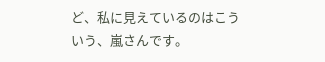ど、私に見えているのはこういう、嵐さんです。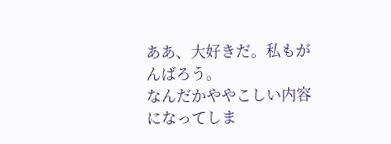ああ、大好きだ。私もがんばろう。
なんだかややこしい内容になってしま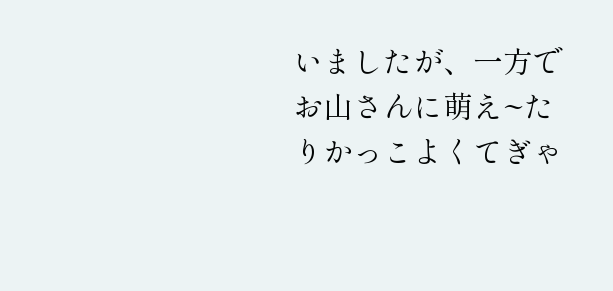いましたが、一方でお山さんに萌え~たりかっこよくてぎゃ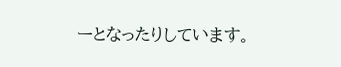ーとなったりしています。